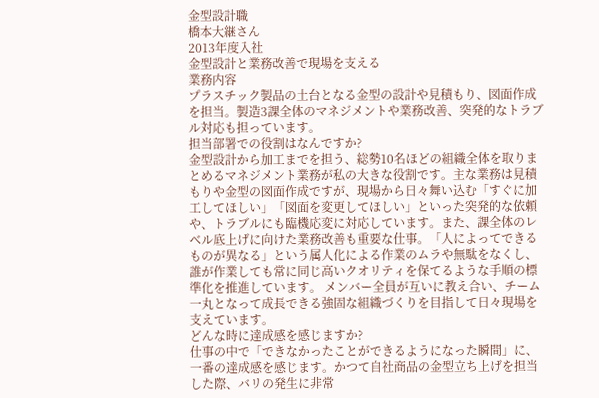金型設計職
橋本大継さん
2013年度入社
金型設計と業務改善で現場を支える
業務内容
プラスチック製品の土台となる金型の設計や見積もり、図面作成を担当。製造3課全体のマネジメントや業務改善、突発的なトラブル対応も担っています。
担当部署での役割はなんですか?
金型設計から加工までを担う、総勢10名ほどの組織全体を取りまとめるマネジメント業務が私の大きな役割です。主な業務は見積もりや金型の図面作成ですが、現場から日々舞い込む「すぐに加工してほしい」「図面を変更してほしい」といった突発的な依頼や、トラブルにも臨機応変に対応しています。また、課全体のレベル底上げに向けた業務改善も重要な仕事。「人によってできるものが異なる」という属人化による作業のムラや無駄をなくし、誰が作業しても常に同じ高いクオリティを保てるような手順の標準化を推進しています。 メンバー全員が互いに教え合い、チーム一丸となって成長できる強固な組織づくりを目指して日々現場を支えています。
どんな時に達成感を感じますか?
仕事の中で「できなかったことができるようになった瞬間」に、一番の達成感を感じます。かつて自社商品の金型立ち上げを担当した際、バリの発生に非常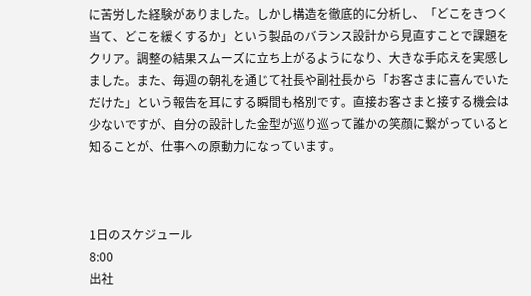に苦労した経験がありました。しかし構造を徹底的に分析し、「どこをきつく当て、どこを緩くするか」という製品のバランス設計から見直すことで課題をクリア。調整の結果スムーズに立ち上がるようになり、大きな手応えを実感しました。また、毎週の朝礼を通じて社長や副社長から「お客さまに喜んでいただけた」という報告を耳にする瞬間も格別です。直接お客さまと接する機会は少ないですが、自分の設計した金型が巡り巡って誰かの笑顔に繋がっていると知ることが、仕事への原動力になっています。



1日のスケジュール
8:00
出社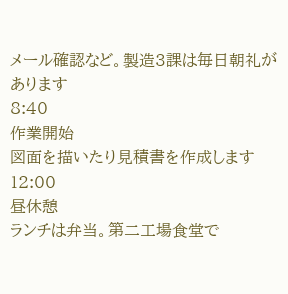メール確認など。製造3課は毎日朝礼があります
8:40
作業開始
図面を描いたり見積書を作成します
12:00
昼休憩
ランチは弁当。第二工場食堂で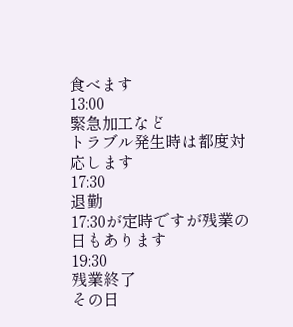食べます
13:00
緊急加工など
トラブル発生時は都度対応します
17:30
退勤
17:30が定時ですが残業の日もあります
19:30
残業終了
その日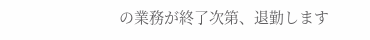の業務が終了次第、退勤します